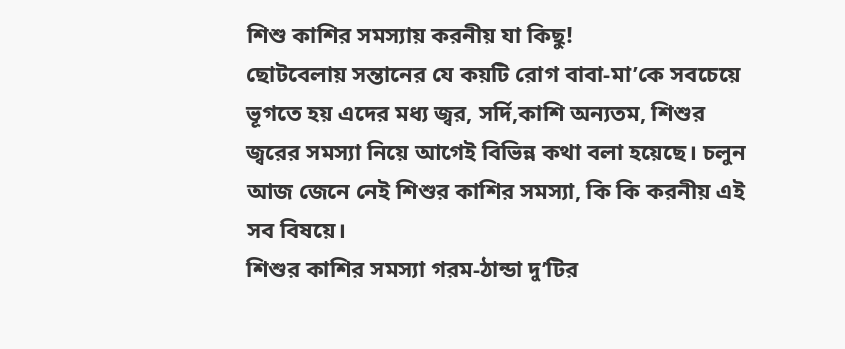শিশু কাশির সমস্যায় করনীয় যা কিছু!
ছোটবেলায় সন্তানের যে কয়টি রোগ বাবা-মা’কে সবচেয়ে ভূগতে হয় এদের মধ্য জ্বর, সর্দি,কাশি অন্যতম, শিশুর জ্বরের সমস্যা নিয়ে আগেই বিভিন্ন কথা বলা হয়েছে। চলুন আজ জেনে নেই শিশুর কাশির সমস্যা, কি কি করনীয় এই সব বিষয়ে।
শিশুর কাশির সমস্যা গরম-ঠান্ডা দু’টির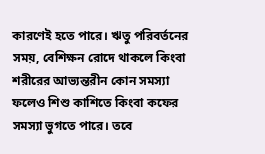কারণেই হতে পারে। ঋতু পরিবর্তনের সময়, বেশিক্ষন রোদে থাকলে কিংবা শরীরের আভ্যন্তরীন কোন সমস্যা ফলেও শিশু কাশিতে কিংবা কফের সমস্যা ভুগতে পারে। তবে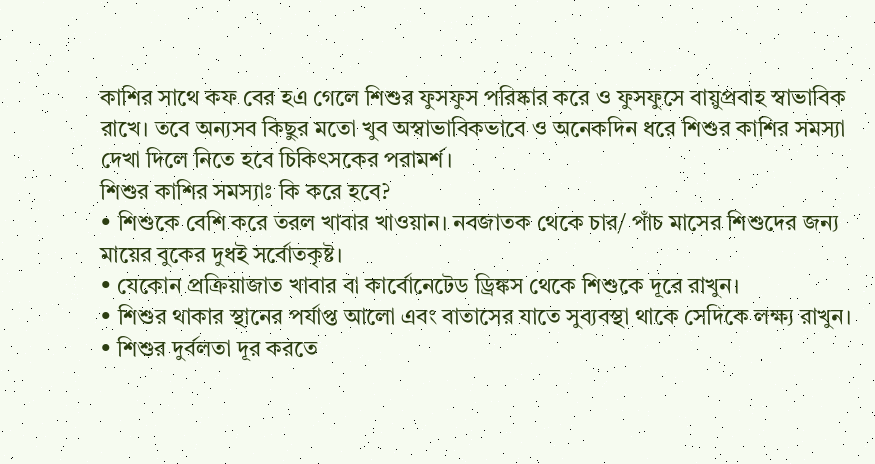কাশির সাথে কফ বের হএ গেলে শিশুর ফুসফুস পরিষ্কার করে ও ফুসফুসে বায়ুপ্রবাহ স্বাভাবিক রাখে। তবে অন্যসব কিছুর মতো খুব অস্বাভাবিকভাবে ও অনেকদিন ধরে শিশুর কাশির সমস্যা দেখা দিলে নিতে হবে চিকিৎসকের পরামর্শ।
শিশুর কাশির সমস্যাঃ কি করে হবে?
• শিশুকে বেশি করে তরল খাবার খাওয়ান। নবজাতক থেকে চার/ পাঁচ মাসের শিশুদের জন্য মায়ের বুকের দুধই সর্বোতকৃষ্ট।
• যেকোন প্রক্রিয়াজাত খাবার বা কার্বোনেটেড ড্রিঙ্কস থেকে শিশুকে দূরে রাখুন।
• শিশুর থাকার স্থানের পর্যাপ্ত আলো এবং বাতাসের যাতে সুব্যবস্থা থাকে সেদিকে লক্ষ্য রাখুন।
• শিশুর দুর্বলতা দূর করতে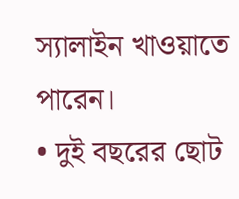স্যালাইন খাওয়াতে পারেন।
• দুই বছরের ছোট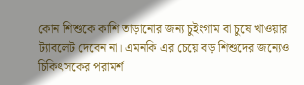কোন শিশুকে কাশি তাড়ানোর জন্য চুইংগাম বা চুষে খাওয়ার ট্যাবলেট দেবেন না। এমনকি এর চেয়ে বড় শিশুদের জন্যেও চিকিৎসকের পরামর্শ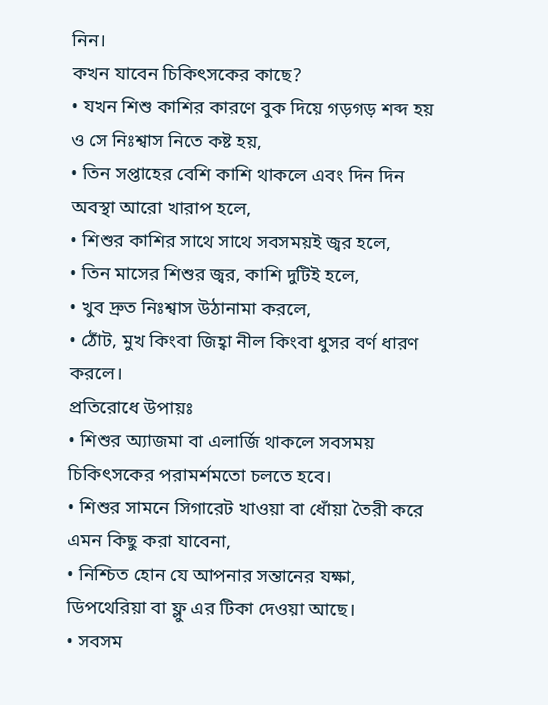নিন।
কখন যাবেন চিকিৎসকের কাছে?
• যখন শিশু কাশির কারণে বুক দিয়ে গড়গড় শব্দ হয় ও সে নিঃশ্বাস নিতে কষ্ট হয়,
• তিন সপ্তাহের বেশি কাশি থাকলে এবং দিন দিন অবস্থা আরো খারাপ হলে,
• শিশুর কাশির সাথে সাথে সবসময়ই জ্বর হলে,
• তিন মাসের শিশুর জ্বর, কাশি দুটিই হলে,
• খুব দ্রুত নিঃশ্বাস উঠানামা করলে,
• ঠোঁট, মুখ কিংবা জিহ্বা নীল কিংবা ধুসর বর্ণ ধারণ করলে।
প্রতিরোধে উপায়ঃ
• শিশুর অ্যাজমা বা এলার্জি থাকলে সবসময় চিকিৎসকের পরামর্শমতো চলতে হবে।
• শিশুর সামনে সিগারেট খাওয়া বা ধোঁয়া তৈরী করে এমন কিছু করা যাবেনা,
• নিশ্চিত হোন যে আপনার সন্তানের যক্ষা, ডিপথেরিয়া বা ফ্লু এর টিকা দেওয়া আছে।
• সবসম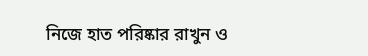নিজে হাত পরিষ্কার রাখুন ও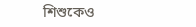শিশুকেও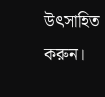উৎসাহিত করুন।